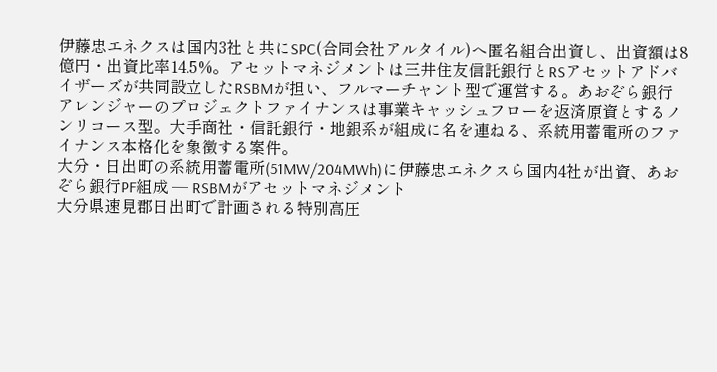伊藤忠エネクスは国内3社と共にSPC(合同会社アルタイル)へ匿名組合出資し、出資額は8億円・出資比率14.5%。アセットマネジメントは三井住友信託銀行とRSアセットアドバイザーズが共同設立したRSBMが担い、フルマーチャント型で運営する。あおぞら銀行アレンジャーのプロジェクトファイナンスは事業キャッシュフローを返済原資とするノンリコース型。大手商社・信託銀行・地銀系が組成に名を連ねる、系統用蓄電所のファイナンス本格化を象徴する案件。
大分・日出町の系統用蓄電所(51MW/204MWh)に伊藤忠エネクスら国内4社が出資、あおぞら銀行PF組成 ─ RSBMがアセットマネジメント
大分県速見郡日出町で計画される特別高圧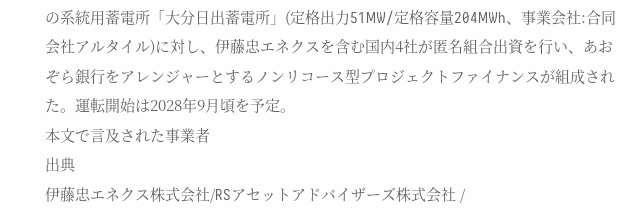の系統用蓄電所「大分日出蓄電所」(定格出力51MW/定格容量204MWh、事業会社:合同会社アルタイル)に対し、伊藤忠エネクスを含む国内4社が匿名組合出資を行い、あおぞら銀行をアレンジャーとするノンリコース型プロジェクトファイナンスが組成された。運転開始は2028年9月頃を予定。
本文で言及された事業者
出典
伊藤忠エネクス株式会社/RSアセットアドバイザーズ株式会社 /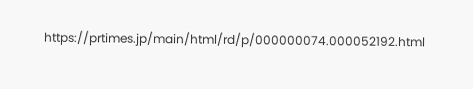https://prtimes.jp/main/html/rd/p/000000074.000052192.html